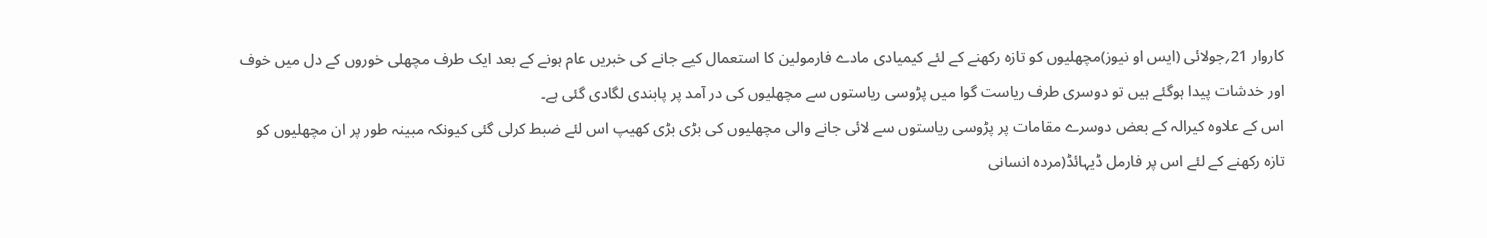کاروار 21؍جولائی (ایس او نیوز)مچھلیوں کو تازہ رکھنے کے لئے کیمیادی مادے فارمولین کا استعمال کیے جانے کی خبریں عام ہونے کے بعد ایک طرف مچھلی خوروں کے دل میں خوف اور خدشات پیدا ہوگئے ہیں تو دوسری طرف ریاست گوا میں پڑوسی ریاستوں سے مچھلیوں کی در آمد پر پابندی لگادی گئی ہے۔
اس کے علاوہ کیرالہ کے بعض دوسرے مقامات پر پڑوسی ریاستوں سے لائی جانے والی مچھلیوں کی بڑی بڑی کھیپ اس لئے ضبط کرلی گئی کیونکہ مبینہ طور پر ان مچھلیوں کو تازہ رکھنے کے لئے اس پر فارمل ڈیہائڈ(مردہ انسانی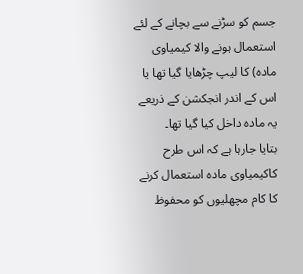جسم کو سڑنے سے بچانے کے لئے استعمال ہونے والا کیمیاوی مادہ) کا لیپ چڑھایا گیا تھا یا اس کے اندر انجکشن کے ذریعے یہ مادہ داخل کیا گیا تھا۔
بتایا جارہا ہے کہ اس طرح کاکیمیاوی مادہ استعمال کرنے کا کام مچھلیوں کو محفوظ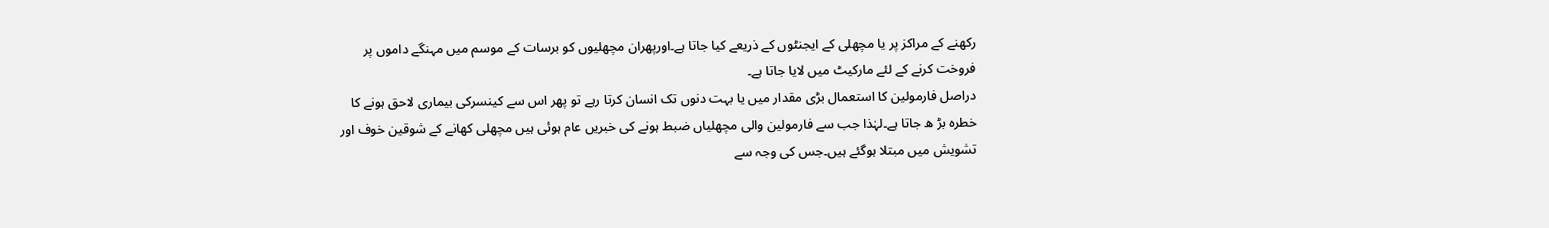رکھنے کے مراکز پر یا مچھلی کے ایجنٹوں کے ذریعے کیا جاتا ہے۔اورپھران مچھلیوں کو برسات کے موسم میں مہنگے داموں پر فروخت کرنے کے لئے مارکیٹ میں لایا جاتا ہے۔
دراصل فارمولین کا استعمال بڑی مقدار میں یا بہت دنوں تک انسان کرتا رہے تو پھر اس سے کینسرکی بیماری لاحق ہونے کا خطرہ بڑ ھ جاتا ہے۔لہٰذا جب سے فارمولین والی مچھلیاں ضبط ہونے کی خبریں عام ہوئی ہیں مچھلی کھانے کے شوقین خوف اور تشویش میں مبتلا ہوگئے ہیں۔جس کی وجہ سے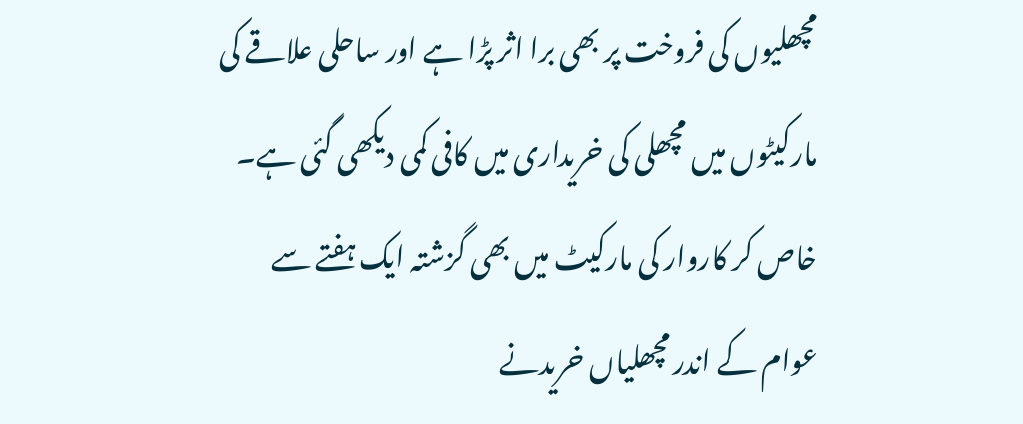مچھلیوں کی فروخت پر بھی برا اثر پڑا ہے اور ساحلی علاقے کی مارکیٹوں میں مچھلی کی خریداری میں کافی کمی دیکھی گئی ہے۔ خاص کر کاروار کی مارکیٹ میں بھی گزشتہ ایک ہفتے سے عوام کے اندر مچھلیاں خریدنے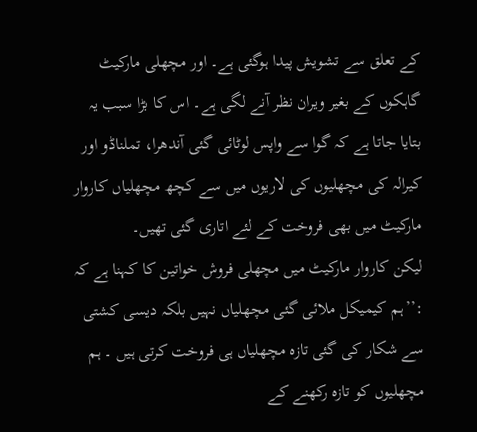کے تعلق سے تشویش پیدا ہوگئی ہے۔ اور مچھلی مارکیٹ گاہکوں کے بغیر ویران نظر آنے لگی ہے۔ اس کا بڑا سبب یہ بتایا جاتا ہے کہ گوا سے واپس لوٹائی گئی آندھرا، تملناڈو اور کیرالہ کی مچھلیوں کی لاریوں میں سے کچھ مچھلیاں کاروار مارکیٹ میں بھی فروخت کے لئے اتاری گئی تھیں۔
لیکن کاروار مارکیٹ میں مچھلی فروش خواتین کا کہنا ہے کہ :’’ہم کیمیکل ملائی گئی مچھلیاں نہیں بلکہ دیسی کشتی سے شکار کی گئی تازہ مچھلیاں ہی فروخت کرتی ہیں ۔ ہم مچھلیوں کو تازہ رکھنے کے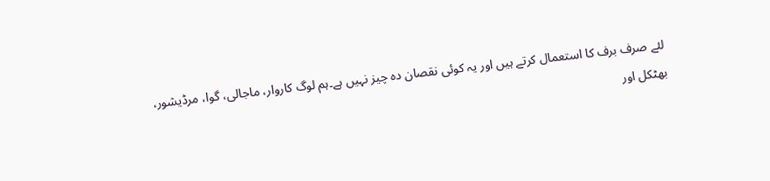لئے صرف برف کا استعمال کرتے ہیں اور یہ کوئی نقصان دہ چیز نہیں ہے۔ہم لوگ کاروار، ماجالی، گوا، مرڈیشور، بھٹکل اور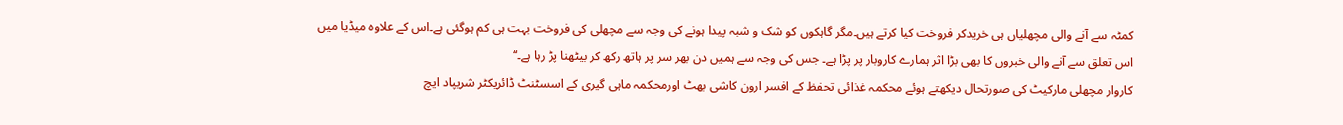کمٹہ سے آنے والی مچھلیاں ہی خریدکر فروخت کیا کرتے ہیں۔مگر گاہکوں کو شک و شبہ پیدا ہونے کی وجہ سے مچھلی کی فروخت بہت ہی کم ہوگئی ہے۔اس کے علاوہ میڈیا میں اس تعلق سے آنے والی خبروں کا بھی بڑا اثر ہمارے کاروبار پر پڑا ہے۔ جس کی وجہ سے ہمیں دن بھر سر پر ہاتھ رکھ کر بیٹھنا پڑ رہا ہے۔‘‘
کاروار مچھلی مارکیٹ کی صورتحال دیکھتے ہوئے محکمہ غذائی تحفظ کے افسر ارون کاشی بھٹ اورمحکمہ ماہی گیری کے اسسٹنٹ ڈائریکٹر شریپاد ایچ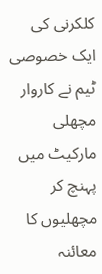کلکرنی کی ایک خصوصی ٹیم نے کاروار مچھلی مارکیٹ میں پہنچ کر مچھلیوں کا معائنہ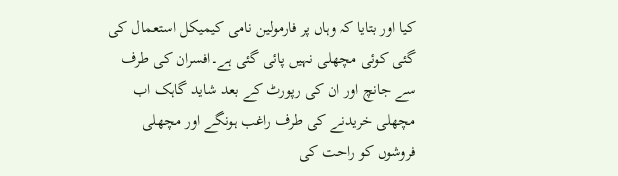کیا اور بتایا کہ وہاں پر فارمولین نامی کیمیکل استعمال کی گئی کوئی مچھلی نہیں پائی گئی ہے۔افسران کی طرف سے جانچ اور ان کی رپورٹ کے بعد شاید گاہک اب مچھلی خریدنے کی طرف راغب ہونگے اور مچھلی فروشوں کو راحت کی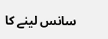سانس لینے کا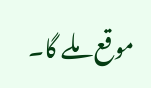موقع ملے گا۔